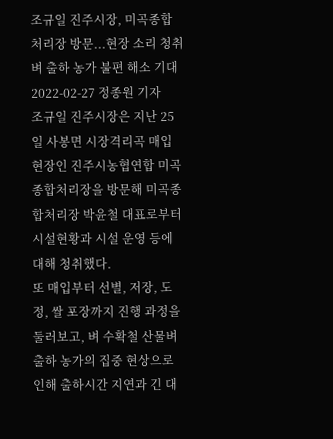조규일 진주시장, 미곡종합처리장 방문...현장 소리 청취
벼 출하 농가 불편 해소 기대
2022-02-27 정종원 기자
조규일 진주시장은 지난 25일 사봉면 시장격리곡 매입 현장인 진주시농협연합 미곡종합처리장을 방문해 미곡종합처리장 박윤철 대표로부터 시설현황과 시설 운영 등에 대해 청취했다.
또 매입부터 선별, 저장, 도정, 쌀 포장까지 진행 과정을 둘러보고, 벼 수확철 산물벼 출하 농가의 집중 현상으로 인해 출하시간 지연과 긴 대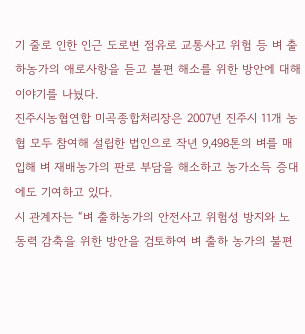기 줄로 인한 인근 도로변 점유로 교통사고 위험 등 벼 출하농가의 애로사항을 듣고 불편 해소를 위한 방안에 대해 이야기를 나눴다.
진주시농협연합 미곡종합처리장은 2007년 진주시 11개 농협 모두 참여해 설립한 법인으로 작년 9,498톤의 벼를 매입해 벼 재배농가의 판로 부담을 해소하고 농가소득 증대에도 기여하고 있다.
시 관계자는 “벼 출하농가의 안전사고 위험성 방지와 노동력 감축을 위한 방안을 검토하여 벼 출하 농가의 불편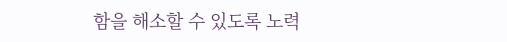함을 해소할 수 있도록 노력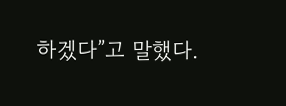하겠다”고 말했다.